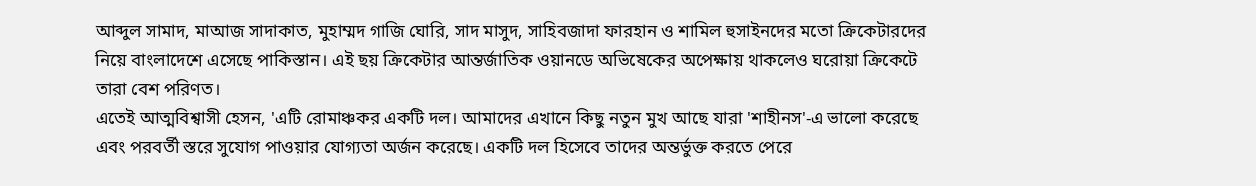আব্দুল সামাদ, মাআজ সাদাকাত, মুহাম্মদ গাজি ঘোরি, সাদ মাসুদ, সাহিবজাদা ফারহান ও শামিল হুসাইনদের মতো ক্রিকেটারদের নিয়ে বাংলাদেশে এসেছে পাকিস্তান। এই ছয় ক্রিকেটার আন্তর্জাতিক ওয়ানডে অভিষেকের অপেক্ষায় থাকলেও ঘরোয়া ক্রিকেটে তারা বেশ পরিণত।
এতেই আত্মবিশ্বাসী হেসন, 'এটি রোমাঞ্চকর একটি দল। আমাদের এখানে কিছু নতুন মুখ আছে যারা 'শাহীনস'-এ ভালো করেছে এবং পরবর্তী স্তরে সুযোগ পাওয়ার যোগ্যতা অর্জন করেছে। একটি দল হিসেবে তাদের অন্তর্ভুক্ত করতে পেরে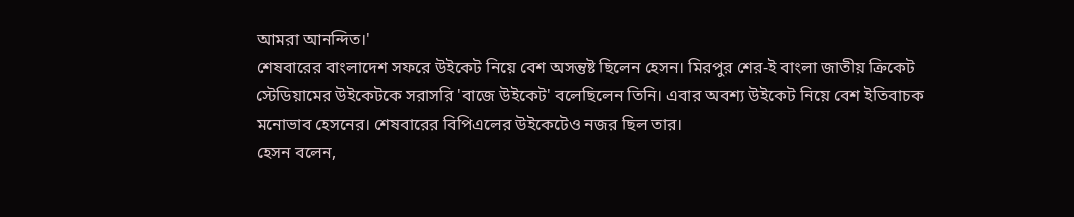আমরা আনন্দিত।'
শেষবারের বাংলাদেশ সফরে উইকেট নিয়ে বেশ অসন্তুষ্ট ছিলেন হেসন। মিরপুর শের-ই বাংলা জাতীয় ক্রিকেট স্টেডিয়ামের উইকেটকে সরাসরি 'বাজে উইকেট' বলেছিলেন তিনি। এবার অবশ্য উইকেট নিয়ে বেশ ইতিবাচক মনোভাব হেসনের। শেষবারের বিপিএলের উইকেটেও নজর ছিল তার।
হেসন বলেন,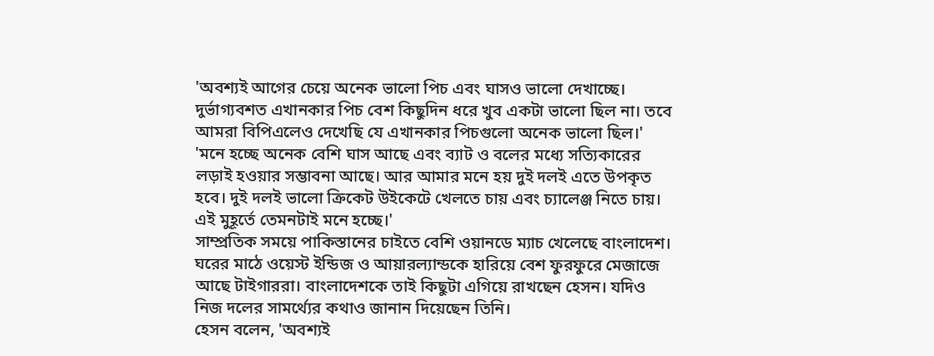'অবশ্যই আগের চেয়ে অনেক ভালো পিচ এবং ঘাসও ভালো দেখাচ্ছে। দুর্ভাগ্যবশত এখানকার পিচ বেশ কিছুদিন ধরে খুব একটা ভালো ছিল না। তবে আমরা বিপিএলেও দেখেছি যে এখানকার পিচগুলো অনেক ভালো ছিল।'
'মনে হচ্ছে অনেক বেশি ঘাস আছে এবং ব্যাট ও বলের মধ্যে সত্যিকারের লড়াই হওয়ার সম্ভাবনা আছে। আর আমার মনে হয় দুই দলই এতে উপকৃত হবে। দুই দলই ভালো ক্রিকেট উইকেটে খেলতে চায় এবং চ্যালেঞ্জ নিতে চায়। এই মুহূর্তে তেমনটাই মনে হচ্ছে।'
সাম্প্রতিক সময়ে পাকিস্তানের চাইতে বেশি ওয়ানডে ম্যাচ খেলেছে বাংলাদেশ। ঘরের মাঠে ওয়েস্ট ইন্ডিজ ও আয়ারল্যান্ডকে হারিয়ে বেশ ফুরফুরে মেজাজে আছে টাইগাররা। বাংলাদেশকে তাই কিছুটা এগিয়ে রাখছেন হেসন। যদিও নিজ দলের সামর্থ্যের কথাও জানান দিয়েছেন তিনি।
হেসন বলেন, 'অবশ্যই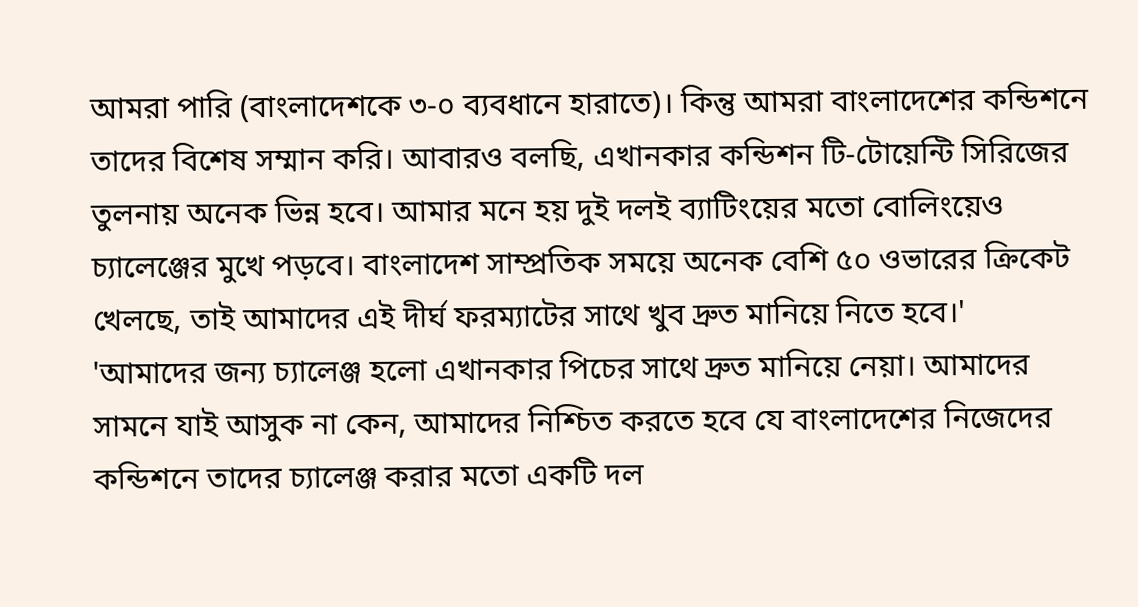আমরা পারি (বাংলাদেশকে ৩-০ ব্যবধানে হারাতে)। কিন্তু আমরা বাংলাদেশের কন্ডিশনে তাদের বিশেষ সম্মান করি। আবারও বলছি, এখানকার কন্ডিশন টি-টোয়েন্টি সিরিজের তুলনায় অনেক ভিন্ন হবে। আমার মনে হয় দুই দলই ব্যাটিংয়ের মতো বোলিংয়েও চ্যালেঞ্জের মুখে পড়বে। বাংলাদেশ সাম্প্রতিক সময়ে অনেক বেশি ৫০ ওভারের ক্রিকেট খেলছে, তাই আমাদের এই দীর্ঘ ফরম্যাটের সাথে খুব দ্রুত মানিয়ে নিতে হবে।'
'আমাদের জন্য চ্যালেঞ্জ হলো এখানকার পিচের সাথে দ্রুত মানিয়ে নেয়া। আমাদের সামনে যাই আসুক না কেন, আমাদের নিশ্চিত করতে হবে যে বাংলাদেশের নিজেদের কন্ডিশনে তাদের চ্যালেঞ্জ করার মতো একটি দল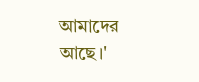আমাদের আছে।'